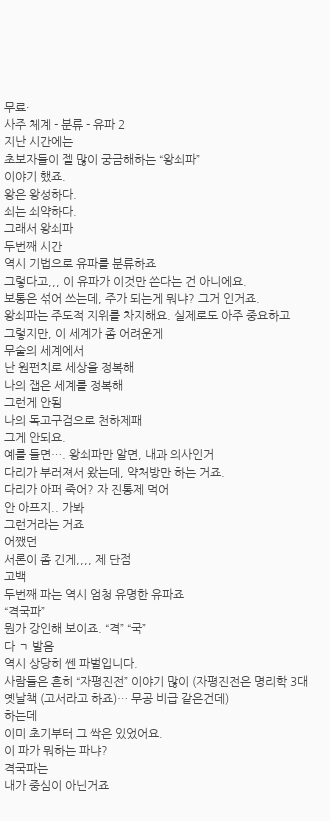무료·
사주 체계 - 분류 - 유파 2
지난 시간에는
초보자들이 젤 많이 궁금해하는 “왕쇠파”
이야기 했죠.
왕은 왕성하다.
쇠는 쇠약하다.
그래서 왕쇠파
두번째 시간
역시 기법으로 유파를 분류하죠
그렇다고,,, 이 유파가 이것만 쓴다는 건 아니에요.
보통은 섞어 쓰는데, 주가 되는게 뭐냐? 그거 인거죠.
왕쇠파는 주도적 지위를 차지해요. 실제로도 아주 중요하고
그렇지만, 이 세계가 좀 어려운게
무술의 세계에서
난 원펀치로 세상을 정복해
나의 잽은 세계를 정복해
그런게 안됨
나의 독고구검으로 천하제패
그게 안되요.
예를 들면…. 왕쇠파만 알면, 내과 의사인거
다리가 부러져서 왔는데, 약처방만 하는 거죠.
다리가 아퍼 죽어? 자 진통제 먹어
안 아프지.. 가봐
그런거라는 거죠
어쨌던
서론이 좀 긴게,,,, 제 단점
고백
두번째 파는 역시 엄청 유명한 유파죠
“격국파”
뭔가 강인해 보이죠. “격” “국”
다 ㄱ 발음
역시 상당히 쎈 파벌입니다.
사람들은 흔히 “자평진전” 이야기 많이 (자평진전은 명리학 3대 옛날책 (고서라고 하죠)… 무공 비급 같은건데)
하는데
이미 초기부터 그 싹은 있었어요.
이 파가 뭐하는 파냐?
격국파는
내가 중심이 아닌거죠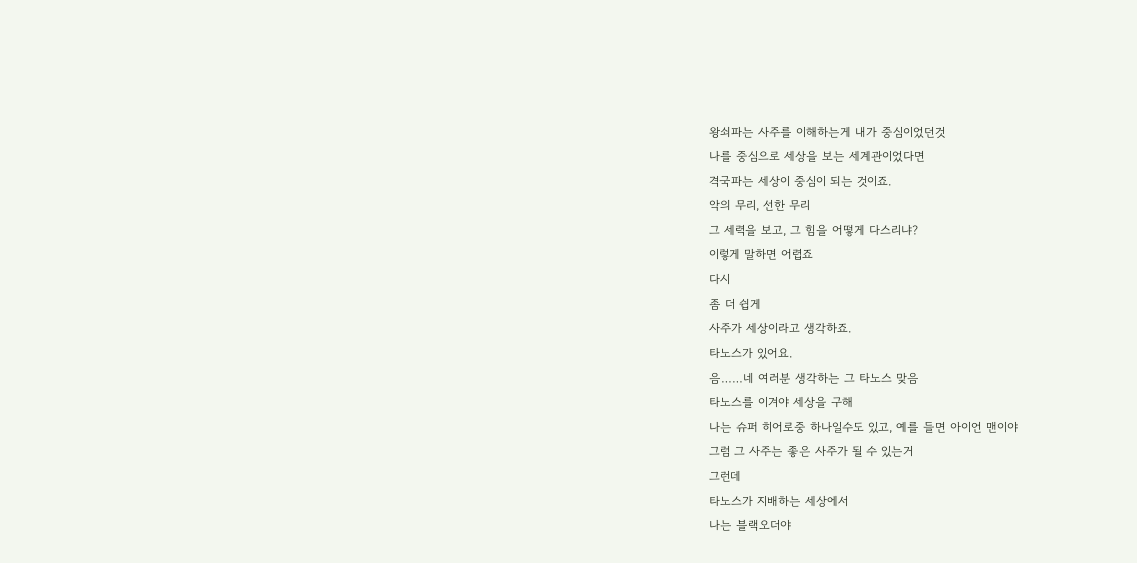왕쇠파는 사주를 이해하는게 내가 중심이었던것
나를 중심으로 세상을 보는 세계관이었다면
격국파는 세상이 중심이 되는 것이죠.
악의 무리, 선한 무리
그 세력을 보고, 그 힘을 어떻게 다스리냐?
이렇게 말하면 어렵죠
다시
좀 더 쉽게
사주가 세상이라고 생각하죠.
타노스가 있어요.
음……네 여러분 생각하는 그 타노스 맞음
타노스를 이겨야 세상을 구해
나는 슈퍼 히어로중 하나일수도 있고, 예를 들면 아이언 맨이야
그럼 그 사주는 좋은 사주가 될 수 있는거
그런데
타노스가 지배하는 세상에서
나는 블랙오더야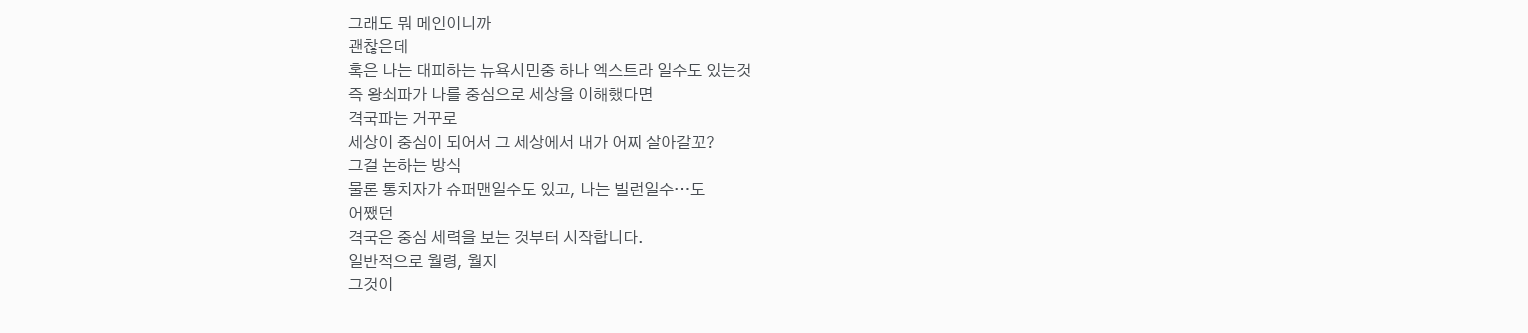그래도 뭐 메인이니까
괜찮은데
혹은 나는 대피하는 뉴욕시민중 하나 엑스트라 일수도 있는것
즉 왕쇠파가 나를 중심으로 세상을 이해했다면
격국파는 거꾸로
세상이 중심이 되어서 그 세상에서 내가 어찌 살아갈꼬?
그걸 논하는 방식
물론 통치자가 슈퍼맨일수도 있고, 나는 빌런일수…도
어쨌던
격국은 중심 세력을 보는 것부터 시작합니다.
일반적으로 월령, 월지
그것이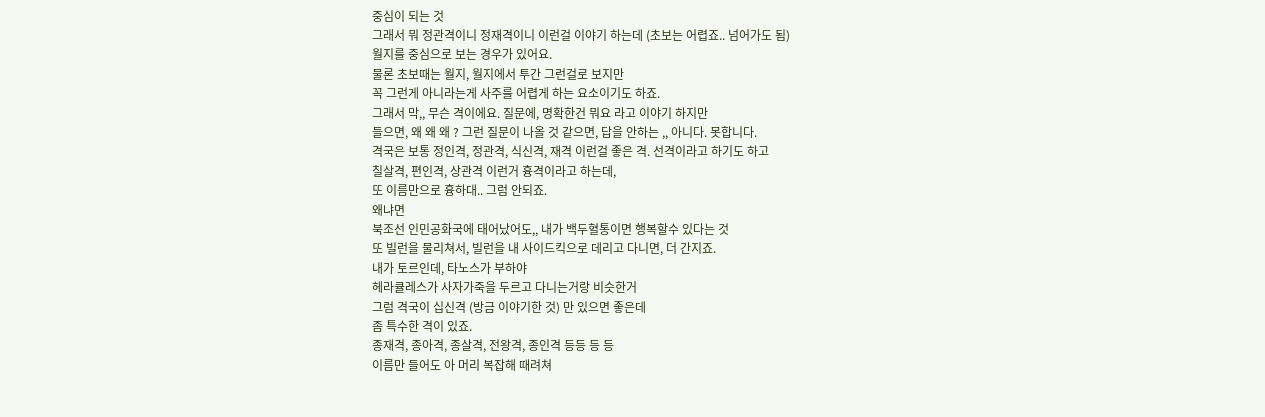중심이 되는 것
그래서 뭐 정관격이니 정재격이니 이런걸 이야기 하는데 (초보는 어렵죠.. 넘어가도 됨)
월지를 중심으로 보는 경우가 있어요.
물론 초보때는 월지, 월지에서 투간 그런걸로 보지만
꼭 그런게 아니라는게 사주를 어렵게 하는 요소이기도 하죠.
그래서 막,, 무슨 격이에요. 질문에, 명확한건 뭐요 라고 이야기 하지만
들으면, 왜 왜 왜 ? 그런 질문이 나올 것 같으면, 답을 안하는 ,, 아니다. 못합니다.
격국은 보통 정인격, 정관격, 식신격, 재격 이런걸 좋은 격. 선격이라고 하기도 하고
칠살격, 편인격, 상관격 이런거 흉격이라고 하는데,
또 이름만으로 흉하대.. 그럼 안되죠.
왜냐면
북조선 인민공화국에 태어났어도,, 내가 백두혈통이면 행복할수 있다는 것
또 빌런을 물리쳐서, 빌런을 내 사이드킥으로 데리고 다니면, 더 간지죠.
내가 토르인데, 타노스가 부하야
헤라큘레스가 사자가죽을 두르고 다니는거랑 비슷한거
그럼 격국이 십신격 (방금 이야기한 것) 만 있으면 좋은데
좀 특수한 격이 있죠.
종재격, 종아격, 종살격, 전왕격, 종인격 등등 등 등
이름만 들어도 아 머리 복잡해 때려쳐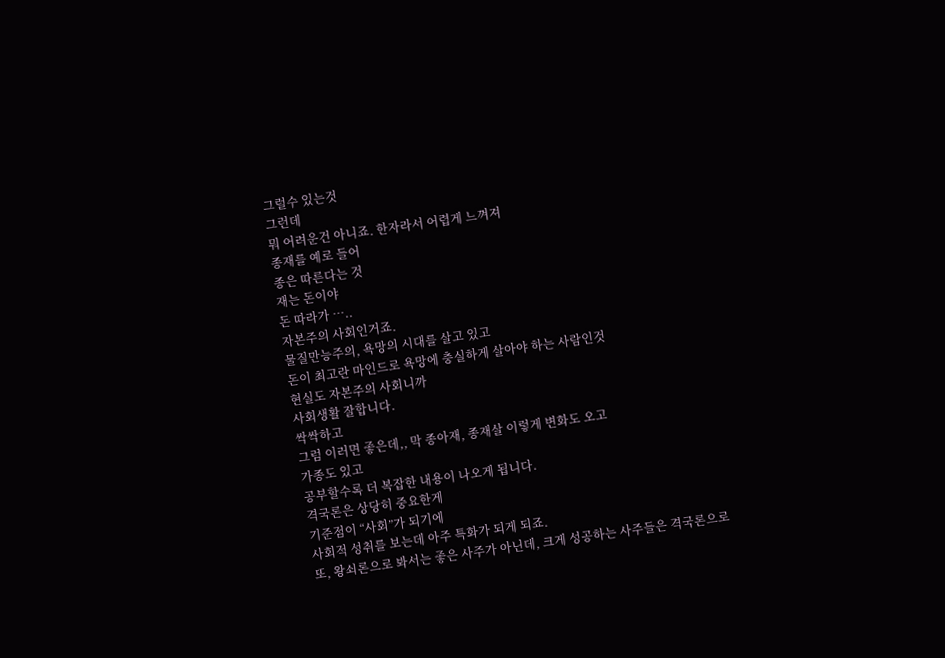그럴수 있는것
그런데
뭐 어려운건 아니죠. 한자라서 어렵게 느껴져
종재를 예로 들어
종은 따른다는 것
재는 돈이야
돈 따라가 …..
자본주의 사회인거죠.
물질만능주의, 욕망의 시대를 살고 있고
돈이 최고란 마인드로 욕망에 충실하게 살아야 하는 사람인것
현실도 자본주의 사회니까
사회생활 잘합니다.
싹싹하고
그럼 이러면 좋은데,, 막 종아재, 종재살 이렇게 변화도 오고
가종도 있고
공부할수록 더 복잡한 내용이 나오게 됩니다.
격국론은 상당히 중요한게
기준점이 “사회”가 되기에
사회적 성취를 보는데 아주 특화가 되게 되죠.
또, 왕쇠론으로 봐서는 좋은 사주가 아닌데, 크게 성공하는 사주들은 격국론으로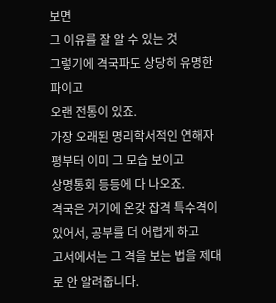보면
그 이유를 잘 알 수 있는 것
그렇기에 격국파도 상당히 유명한 파이고
오랜 전통이 있죠.
가장 오래된 명리학서적인 연해자평부터 이미 그 모습 보이고
상명통회 등등에 다 나오죠.
격국은 거기에 온갖 잡격 특수격이 있어서, 공부를 더 어렵게 하고
고서에서는 그 격을 보는 법을 제대로 안 알려줍니다.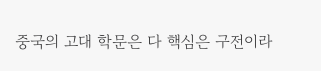중국의 고대 학문은 다 핵심은 구전이라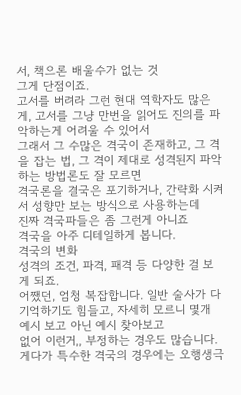서, 책으론 배울수가 없는 것
그게 단점이죠.
고서를 버려라 그런 현대 역학자도 많은게, 고서를 그냥 만번을 읽어도 진의를 파악하는게 어려울 수 있어서
그래서 그 수많은 격국이 존재하고, 그 격을 잡는 법, 그 격이 제대로 성격된지 파악하는 방법론도 잘 모르면
격국론을 결국은 포기하거나, 간략화 시켜서 성향만 보는 방식으로 사용하는데
진짜 격국파들은 좀 그런게 아니죠
격국을 아주 디테일하게 봅니다.
격국의 변화
성격의 조건, 파격, 패격 등 다양한 걸 보게 되죠.
어쨌던, 엄청 복잡합니다. 일반 술사가 다 기억하기도 힘들고, 자세히 모르니 몇개 예시 보고 아닌 예시 찾아보고
없어 이런거,, 부정하는 경우도 많습니다.
게다가 특수한 격국의 경우에는 오행생극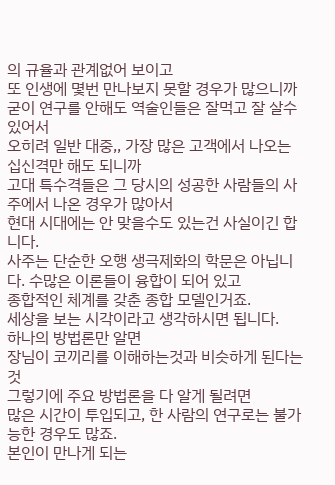의 규율과 관계없어 보이고
또 인생에 몇번 만나보지 못할 경우가 많으니까
굳이 연구를 안해도 역술인들은 잘먹고 잘 살수 있어서
오히려 일반 대중,, 가장 많은 고객에서 나오는 십신격만 해도 되니까
고대 특수격들은 그 당시의 성공한 사람들의 사주에서 나온 경우가 많아서
현대 시대에는 안 맞을수도 있는건 사실이긴 합니다.
사주는 단순한 오행 생극제화의 학문은 아닙니다. 수많은 이론들이 융합이 되어 있고
종합적인 체계를 갖춘 종합 모델인거죠.
세상을 보는 시각이라고 생각하시면 됩니다.
하나의 방법론만 알면
장님이 코끼리를 이해하는것과 비슷하게 된다는 것
그렇기에 주요 방법론을 다 알게 될려면
많은 시간이 투입되고, 한 사람의 연구로는 불가능한 경우도 많죠.
본인이 만나게 되는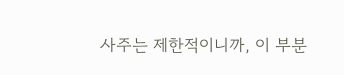사주는 제한적이니까, 이 부분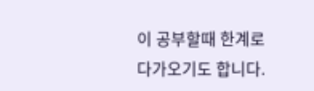이 공부할때 한계로 다가오기도 합니다.